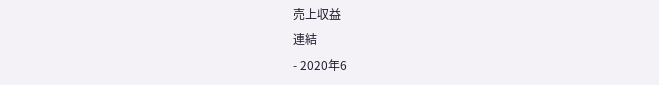売上収益
連結
- 2020年6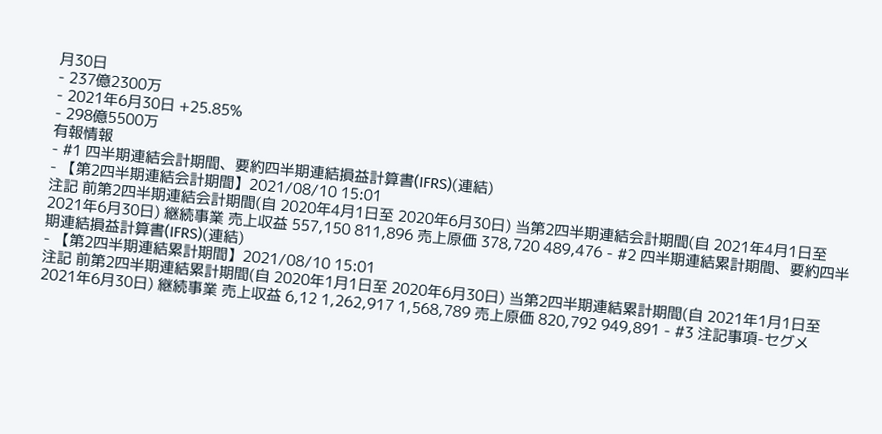月30日
- 237億2300万
- 2021年6月30日 +25.85%
- 298億5500万
有報情報
- #1 四半期連結会計期間、要約四半期連結損益計算書(IFRS)(連結)
- 【第2四半期連結会計期間】2021/08/10 15:01
注記 前第2四半期連結会計期間(自 2020年4月1日至 2020年6月30日) 当第2四半期連結会計期間(自 2021年4月1日至 2021年6月30日) 継続事業 売上収益 557,150 811,896 売上原価 378,720 489,476 - #2 四半期連結累計期間、要約四半期連結損益計算書(IFRS)(連結)
- 【第2四半期連結累計期間】2021/08/10 15:01
注記 前第2四半期連結累計期間(自 2020年1月1日至 2020年6月30日) 当第2四半期連結累計期間(自 2021年1月1日至 2021年6月30日) 継続事業 売上収益 6,12 1,262,917 1,568,789 売上原価 820,792 949,891 - #3 注記事項-セグメ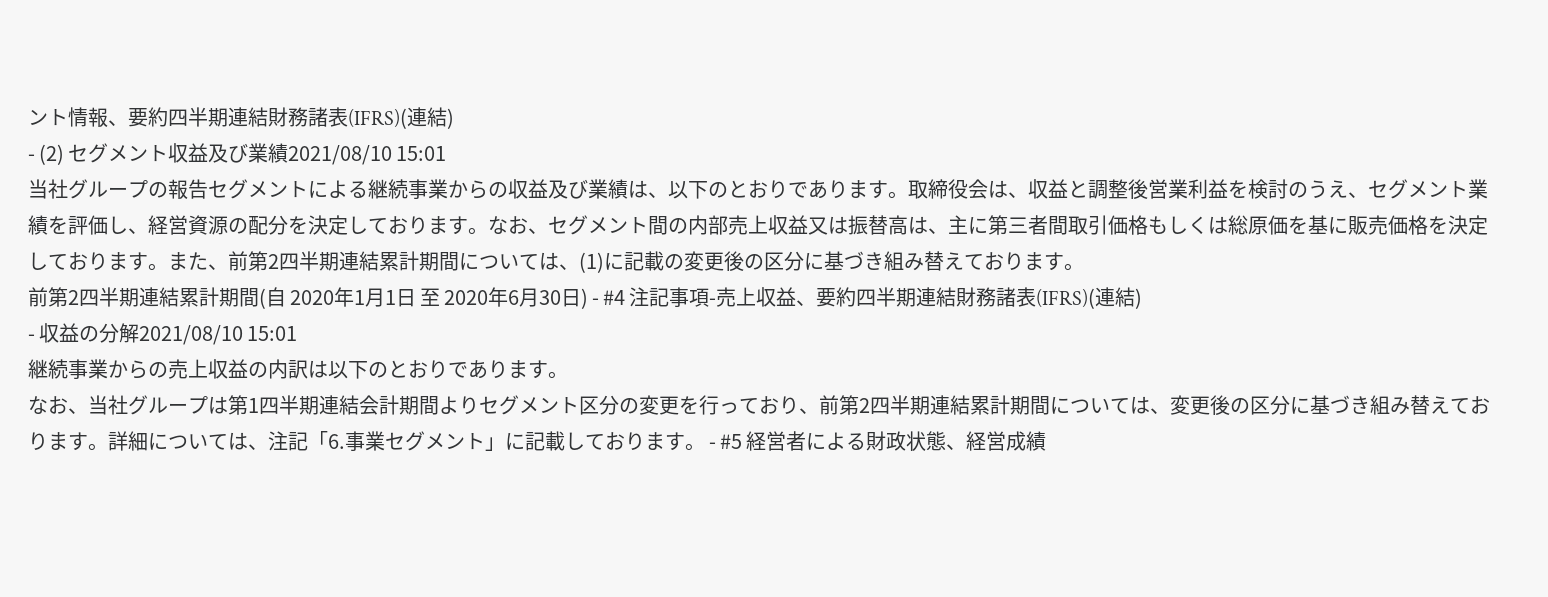ント情報、要約四半期連結財務諸表(IFRS)(連結)
- (2) セグメント収益及び業績2021/08/10 15:01
当社グループの報告セグメントによる継続事業からの収益及び業績は、以下のとおりであります。取締役会は、収益と調整後営業利益を検討のうえ、セグメント業績を評価し、経営資源の配分を決定しております。なお、セグメント間の内部売上収益又は振替高は、主に第三者間取引価格もしくは総原価を基に販売価格を決定しております。また、前第2四半期連結累計期間については、(1)に記載の変更後の区分に基づき組み替えております。
前第2四半期連結累計期間(自 2020年1月1日 至 2020年6月30日) - #4 注記事項-売上収益、要約四半期連結財務諸表(IFRS)(連結)
- 収益の分解2021/08/10 15:01
継続事業からの売上収益の内訳は以下のとおりであります。
なお、当社グループは第1四半期連結会計期間よりセグメント区分の変更を行っており、前第2四半期連結累計期間については、変更後の区分に基づき組み替えております。詳細については、注記「6.事業セグメント」に記載しております。 - #5 経営者による財政状態、経営成績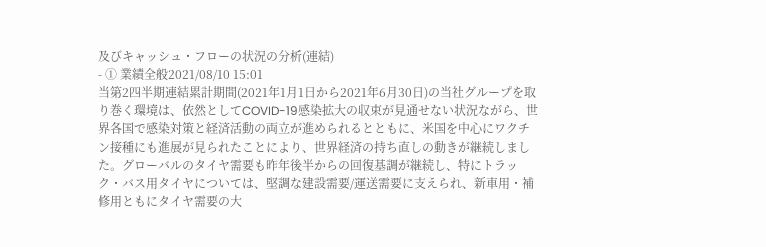及びキャッシュ・フローの状況の分析(連結)
- ① 業績全般2021/08/10 15:01
当第2四半期連結累計期間(2021年1月1日から2021年6月30日)の当社グループを取り巻く環境は、依然としてCOVID-19感染拡大の収束が見通せない状況ながら、世界各国で感染対策と経済活動の両立が進められるとともに、米国を中心にワクチン接種にも進展が見られたことにより、世界経済の持ち直しの動きが継続しました。グローバルのタイヤ需要も昨年後半からの回復基調が継続し、特にトラック・バス用タイヤについては、堅調な建設需要/運送需要に支えられ、新車用・補修用ともにタイヤ需要の大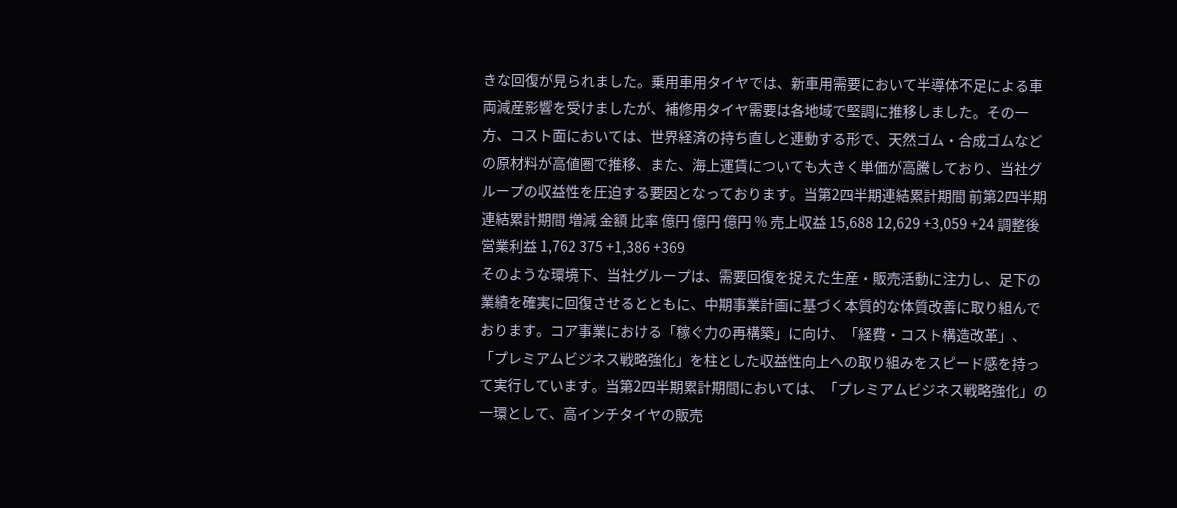きな回復が見られました。乗用車用タイヤでは、新車用需要において半導体不足による車両減産影響を受けましたが、補修用タイヤ需要は各地域で堅調に推移しました。その一方、コスト面においては、世界経済の持ち直しと連動する形で、天然ゴム・合成ゴムなどの原材料が高値圏で推移、また、海上運賃についても大きく単価が高騰しており、当社グループの収益性を圧迫する要因となっております。当第2四半期連結累計期間 前第2四半期連結累計期間 増減 金額 比率 億円 億円 億円 % 売上収益 15,688 12,629 +3,059 +24 調整後営業利益 1,762 375 +1,386 +369
そのような環境下、当社グループは、需要回復を捉えた生産・販売活動に注力し、足下の業績を確実に回復させるとともに、中期事業計画に基づく本質的な体質改善に取り組んでおります。コア事業における「稼ぐ力の再構築」に向け、「経費・コスト構造改革」、「プレミアムビジネス戦略強化」を柱とした収益性向上への取り組みをスピード感を持って実行しています。当第2四半期累計期間においては、「プレミアムビジネス戦略強化」の一環として、高インチタイヤの販売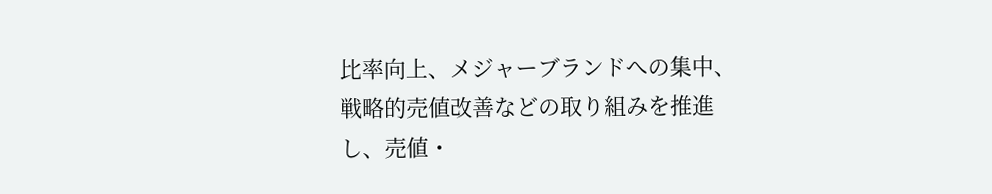比率向上、メジャーブランドへの集中、戦略的売値改善などの取り組みを推進し、売値・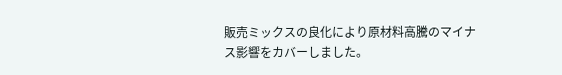販売ミックスの良化により原材料高騰のマイナス影響をカバーしました。